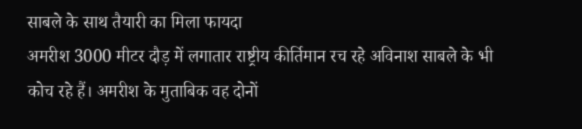साबले के साथ तैयारी का मिला फायदा
अमरीश 3000 मीटर दौड़ में लगातार राष्ट्रीय कीर्तिमान रच रहे अविनाश साबले के भी कोच रहे हैं। अमरीश के मुताबिक वह दोनों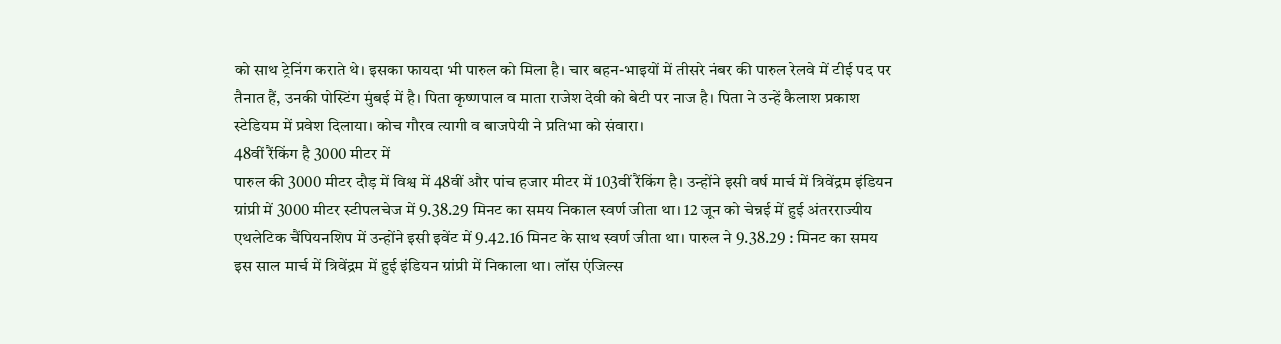को साथ ट्रेनिंग कराते थे। इसका फायदा भी पारुल को मिला है। चार बहन-भाइयों में तीसरे नंबर की पारुल रेलवे में टीई पद पर तैनात हैं, उनकी पोस्टिंग मुंबई में है। पिता कृष्णपाल व माता राजेश देवी को बेटी पर नाज है। पिता ने उन्हें कैलाश प्रकाश स्टेडियम में प्रवेश दिलाया। कोच गौरव त्यागी व बाजपेयी ने प्रतिभा को संवारा।
48वीं रैंकिंग है 3000 मीटर में
पारुल की 3000 मीटर दौड़ में विश्व में 48वीं और पांच हजार मीटर में 103वीं रैंकिंग है। उन्होंने इसी वर्ष मार्च में त्रिवेंद्रम इंडियन ग्रांप्री में 3000 मीटर स्टीपलचेज में 9.38.29 मिनट का समय निकाल स्वर्ण जीता था। 12 जून को चेन्नई में हुई अंतरराज्यीय एथलेटिक चैंपियनशिप में उन्होंने इसी इवेंट में 9.42.16 मिनट के साथ स्वर्ण जीता था। पारुल ने 9.38.29 : मिनट का समय इस साल मार्च में त्रिवेंद्रम में हुई इंडियन ग्रांप्री में निकाला था। लॉस एंजिल्स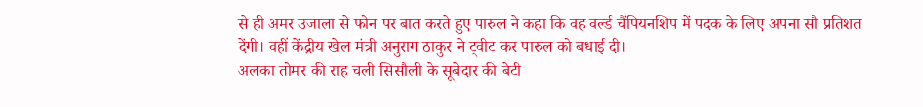से ही अमर उजाला से फोन पर बात करते हुए पारुल ने कहा कि वह वर्ल्ड चैंपियनशिप में पदक के लिए अपना सौ प्रतिशत देंगी। वहीं केंद्रीय खेल मंत्री अनुराग ठाकुर ने ट्वीट कर पारुल को बधाई दी।
अलका तोमर की राह चली सिसौली के सूबेदार की बेटी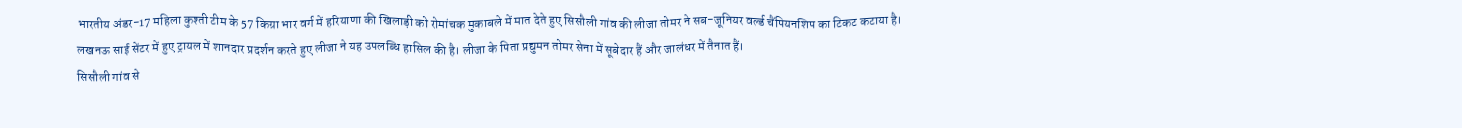भारतीय अंडर-17 महिला कुश्ती टीम के 57 किग्रा भार वर्ग में हरियाणा की खिलाड़ी को रोमांचक मुकाबले में मात देते हुए सिसौली गांव की लीजा तोमर ने सब-जूनियर वर्ल्ड चैंपियनशिप का टिकट कटाया है। लखनऊ साई सेंटर में हुए ट्रायल में शानदार प्रदर्शन करते हुए लीजा ने यह उपलब्धि हासिल की है। लीजा के पिता प्रद्युमन तोमर सेना में सूबेदार हैं और जालंधर में तैनात हैं।
सिसौली गांव से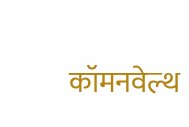कॉमनवेल्थ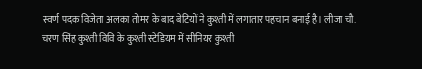स्वर्ण पदक विजेता अलका तोमर के बाद बेटियों ने कुश्ती में लगातार पहचान बनाई है। लीजा चौ. चरण सिंह कुश्ती विवि के कुश्ती स्टेडियम में सीनियर कुश्ती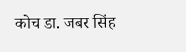कोच डा. जबर सिंह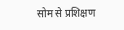सोम से प्रशिक्षण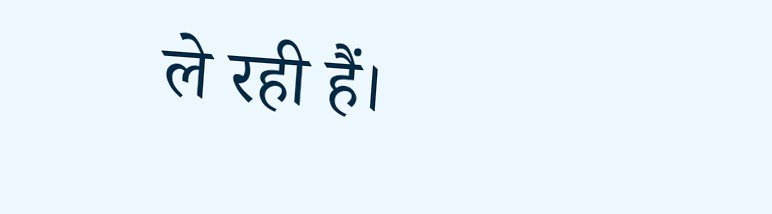ले रही हैं।